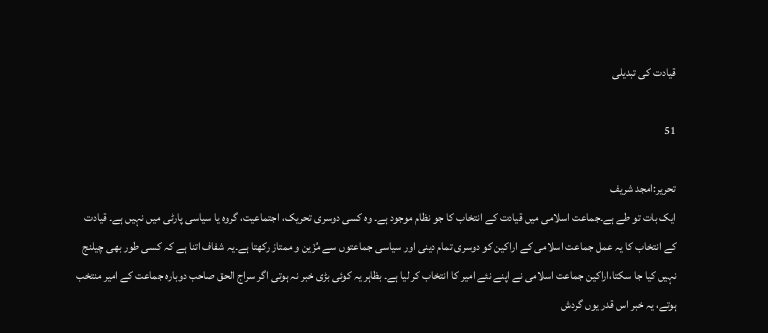قیادت کی تبدیلی

51

تحریر:امجد شریف
ایک بات تو طے ہے۔جماعت اسلامی میں قیادت کے انتخاب کا جو نظام موجود ہے۔ وہ کسی دوسری تحریک، اجتماعیت، گروہ یا سیاسی پارٹی میں نہیں ہے۔ قیادت کے انتخاب کا یہ عمل جماعت اسلامی کے اراکین کو دوسری تمام دینی اور سیاسی جماعتوں سے مُزَین و ممتاز رکھتا ہے۔یہ شفاف اتنا ہے کہ کسی طور بھی چیلنج نہیں کیا جا سکتا،اراکین جماعت اسلامی نے اپنے نئے امیر کا انتخاب کر لیا ہے۔ بظاہر یہ کوئی بڑی خبر نہ ہوتی اگر سراج الحق صاحب دوبارہ جماعت کے امیر منتخب ہوتے، یہ خبر اس قدر یوں گردش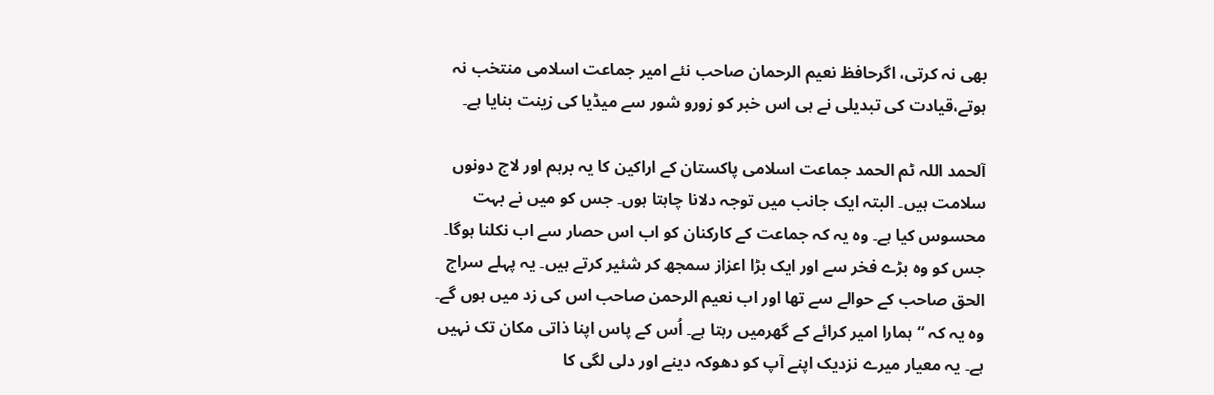بھی نہ کرتی، اگرحافظ نعیم الرحمان صاحب نئے امیر جماعت اسلامی منتخب نہ ہوتے،قیادت کی تبدیلی نے ہی اس خبر کو زورو شور سے میڈیا کی زینت بنایا ہے۔

آلحمد اللہ ٹم الحمد جماعت اسلامی پاکستان کے اراکین کا یہ برہم اور لاج دونوں سلامت ہیں۔ البتہ ایک جانب میں توجہ دلانا چاہتا ہوں۔ جس کو میں نے بہت محسوس کیا ہے۔ وہ یہ کہ جماعت کے کارکنان کو اب اس حصار سے اب نکلنا ہوگا۔ جس کو وہ بڑے فخر سے اور ایک بڑا اعزاز سمجھ کر شئیر کرتے ہیں۔ یہ پہلے سراج الحق صاحب کے حوالے سے تھا اور اب نعیم الرحمن صاحب اس کی زد میں ہوں گے۔ وہ یہ کہ “ہمارا امیر کرائے کے گھرمیں رہتا ہے۔ اُس کے پاس اپنا ذاتی مکان تک نہیں ہے۔ یہ معیار میرے نزدیک اپنے آپ کو دھوکہ دینے اور دلی لگی کا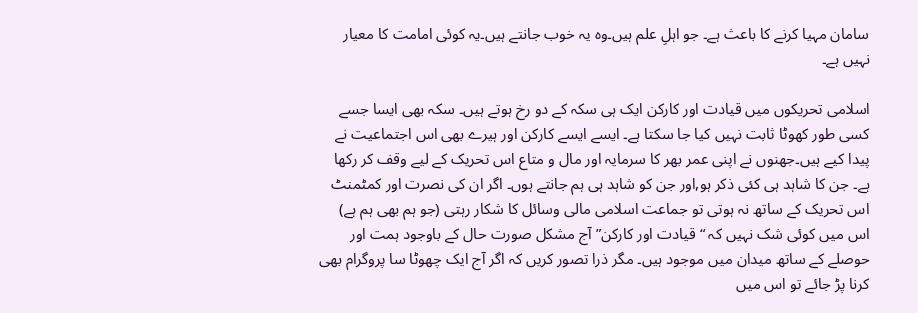سامان مہیا کرنے کا باعث ہے۔ جو اہلِ علم ہیں۔وہ یہ خوب جانتے ہیں۔یہ کوئی امامت کا معیار نہیں ہے۔

اسلامی تحریکوں میں قیادت اور کارکن ایک ہی سکہ کے دو رخ ہوتے ہیں۔ سکہ بھی ایسا جسے کسی طور کھوٹا ثابت نہیں کیا جا سکتا ہے۔ ایسے ایسے کارکن اور ہیرے بھی اس اجتماعیت نے پیدا کیے ہیں۔جھنوں نے اپنی عمر بھر کا سرمایہ اور مال و متاع اس تحریک کے لیے وقف کر رکھا ہے۔ جن کا شاہد ہی کئی ذکر ہو,اور جن کو شاہد ہی ہم جانتے ہوں۔ اگر ان کی نصرت اور کمٹمنٹ اس تحریک کے ساتھ نہ ہوتی تو جماعت اسلامی مالی وسائل کا شکار رہتی (جو ہم بھی ہم ہے) اس میں کوئی شک نہیں کہ “قیادت اور کارکن” آج مشکل صورت حال کے باوجود ہمت اور حوصلے کے ساتھ میدان میں موجود ہیں۔ مگر ذرا تصور کریں کہ اگر آج ایک چھوٹا سا پروگرام بھی کرنا پڑ جائے تو اس میں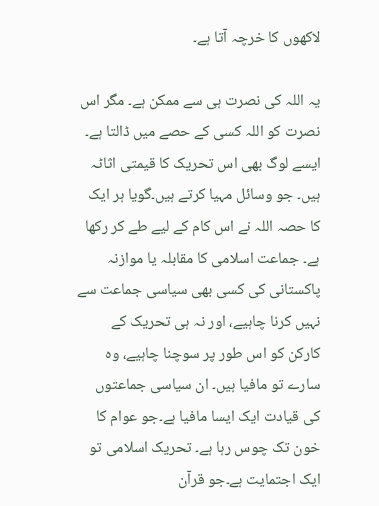لاکھوں کا خرچہ آتا ہے۔

یہ اللہ کی نصرت ہی سے ممکن ہے۔ مگر اس نصرت کو اللہ کسی کے حصے میں ڈالتا ہے۔ ایسے لوگ بھی اس تحریک کا قیمتی اثاٹہ ہیں۔ جو وسائل مہیا کرتے ہیں۔گویا ہر ایک کا حصہ اللہ نے اس کام کے لیے طے کر رکھا ہے۔ جماعت اسلامی کا مقابلہ یا موازنہ پاکستانی کی کسی بھی سیاسی جماعت سے نہیں کرنا چاہیے، اور نہ ہی تحریک کے کارکن کو اس طور پر سوچنا چاہیے، وہ سارے تو مافیا ہیں۔ ان سیاسی جماعتوں کی قیادت ایک ایسا مافیا ہے۔جو عوام کا خون تک چوس رہا ہے۔ تحریک اسلامی تو ایک اجتمایت ہے۔جو قرآن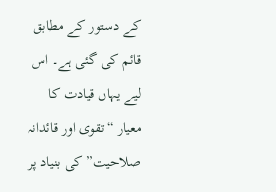کے دستور کے مطابق قائم کی گئی ہے۔ اس لیے یہاں قیادت کا معیار “تقوی اور قائدانہ صلاحیت” کی بنیاد پر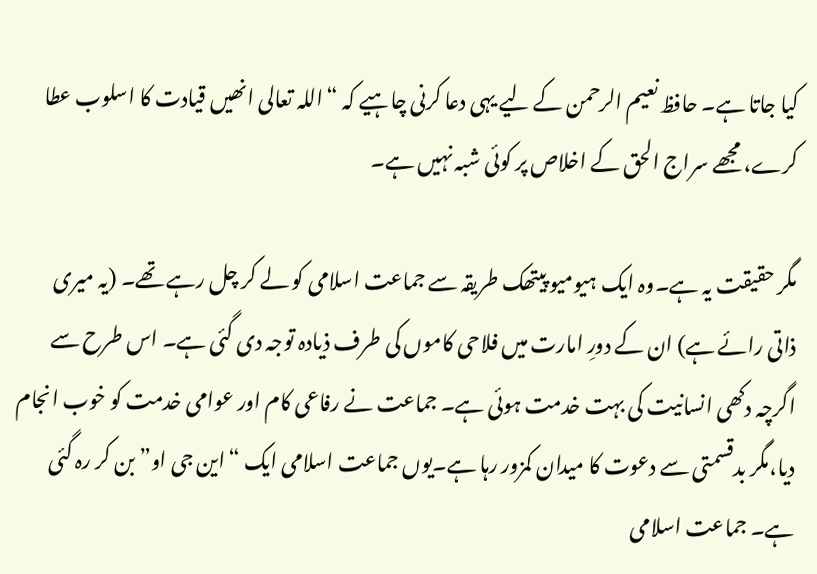کیا جاتا ہے۔ حافظ نعیم الرحمن کے لیے یہی دعا کرنی چاہیے کہ “اللہ تعالی انھیں قیادت کا اسلوب عطا کرے، مجھے سراج الحق کے اخلاص پر کوئی شبہ نہیں ہے۔

مگر حقیقت یہ ہے۔وہ ایک ہیومیو پیتھک طریقہ سے جماعت اسلامی کو لے کر چل رہے تھے۔ (یہ میری ذاتی رائے ہے) ان کے دورِ امارت میں فلاحی کاموں کی طرف ذیادہ توجہ دی گئی ہے۔ اس طرح سے اگرچہ دکھی انسانیت کی بہت خدمت ہوئی ہے۔ جماعت نے رفاعی کام اور عوامی خدمت کو خوب انجام دیا،مگر بدقسمتی سے دعوت کا میدان کمزور رہا ہے۔یوں جماعت اسلامی ایک “این جی او” بن کر رہ گئی ہے۔ جماعت اسلامی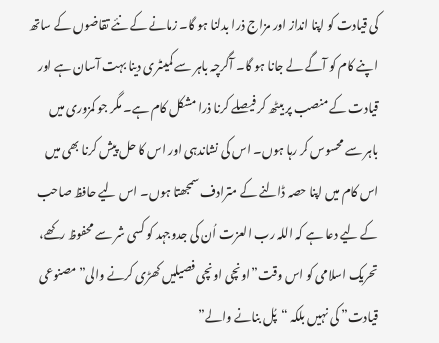کی قیادت کو اپنا انداز اور مزاج ذرا بدلنا ہو گا۔ زمانے کے نئے تقاضوں کے ساتھ اپنے کام کو آگے لے جانا ہو گا۔ آگرچہ باہر سے کمینٹری دینا بہت آسان ہے اور قیادت کے منصب پر بیٹھ کر فیصلے کرنا ذرا مشکل کام ہے۔ مگر جو کمزوری میں باہر سے محسوس کر رہا ہوں۔ اس کی نشاندہی اور اس کا حل پیش کرنا بھی میں اس کام میں اپنا حصہ ڈالنے کے مترادف سمجھتا ہوں۔ اس لیے حافظ صاحب کے لیے دعا ہے کہ اللہ رب العزت اُن کی جدوجہد کو کسی شر سے محفوظ رکھے، تحریک اسلامی کو اس وقت”اونچی اونچی فصیلیں کھڑی کرنے والی”مصنوعی قیادت” کی نہیں بلکہ “پُل بنانے والے”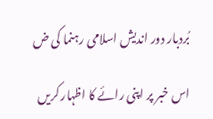بُردبار دور اندیش اسلامی رہنما کی ض

اس خبر پر اپنی رائے کا اظہار کریں